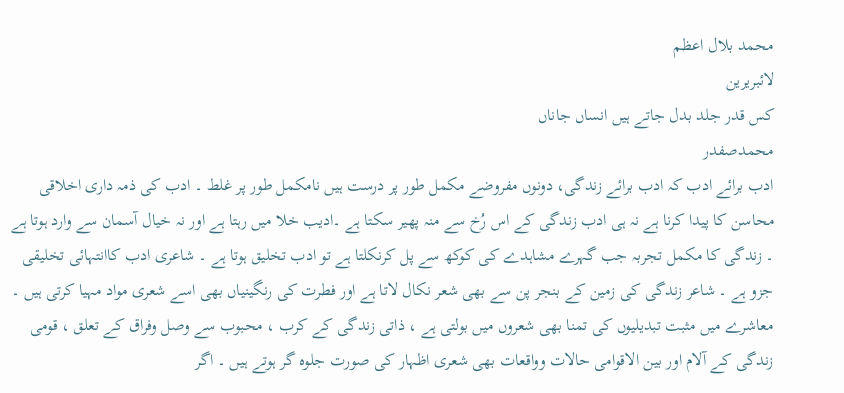محمد بلال اعظم
لائبریرین
کس قدر جلد بدل جاتے ہیں انساں جاناں
محمدصفدر
ادب برائے ادب کہ ادب برائے زندگی، دونوں مفروضے مکمل طور پر درست ہیں نامکمل طور پر غلط ۔ ادب کی ذمہ داری اخلاقی محاسن کا پیدا کرنا ہے نہ ہی ادب زندگی کے اس رُخ سے منہ پھیر سکتا ہے ۔ادیب خلا میں رہتا ہے اور نہ خیال آسمان سے وارد ہوتا ہے ۔ زندگی کا مکمل تجربہ جب گہرے مشاہدے کی کوکھ سے پل کرنکلتا ہے تو ادب تخلیق ہوتا ہے ۔ شاعری ادب کاانتہائی تخلیقی جزو ہے ۔ شاعر زندگی کی زمین کے بنجر پن سے بھی شعر نکال لاتا ہے اور فطرت کی رنگینیاں بھی اسے شعری مواد مہیا کرتی ہیں ۔ معاشرے میں مثبت تبدیلیوں کی تمنا بھی شعروں میں بولتی ہے ، ذاتی زندگی کے کرب ، محبوب سے وصل وفراق کے تعلق ، قومی زندگی کے آلام اور بین الاقوامی حالات وواقعات بھی شعری اظہار کی صورت جلوہ گر ہوتے ہیں ۔ اگر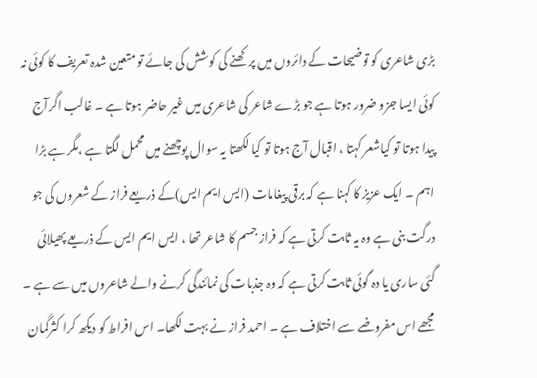بڑی شاعری کو توضیحات کے دائروں میں پر کھنے کی کوشش کی جائے تو متعین شدہ تعریف کا کوئی نہ کوئی ایسا جزو ضرور ہوتا ہے جو بڑے شاعر کی شاعری میں غیر حاضر ہوتا ہے ۔ غالب اگرآج پیدا ہوتا تو کیاشعر کہتا ، اقبال آج ہوتا تو کیا لکھتا یہ سوال پوچھنے میں محمل لگتا ہے ،مگر ہے بڑا اہم ۔ ایک عزیز کا کہنا ہے کہ برقی پیغامات (ایس ایم ایس)کے ذریعے فراز کے شعروں کی جو درگت بنی ہے وہ یہ ثابت کرتی ہے کہ فراز جسم کا شاعر تھا ، ایس ایم ایس کے ذریعے پھیلائی گئی ساری یا دہ گوئی ثابت کرتی ہے کہ وہ جذبات کی نمائندگی کرنے والے شاعروں میں سے ہے ۔
مجھے اس مفروضے سے اختلاف ہے ۔ احمد فراز نے بہت لکھا۔ اس افراط کو دیکھ کرا کثرگمان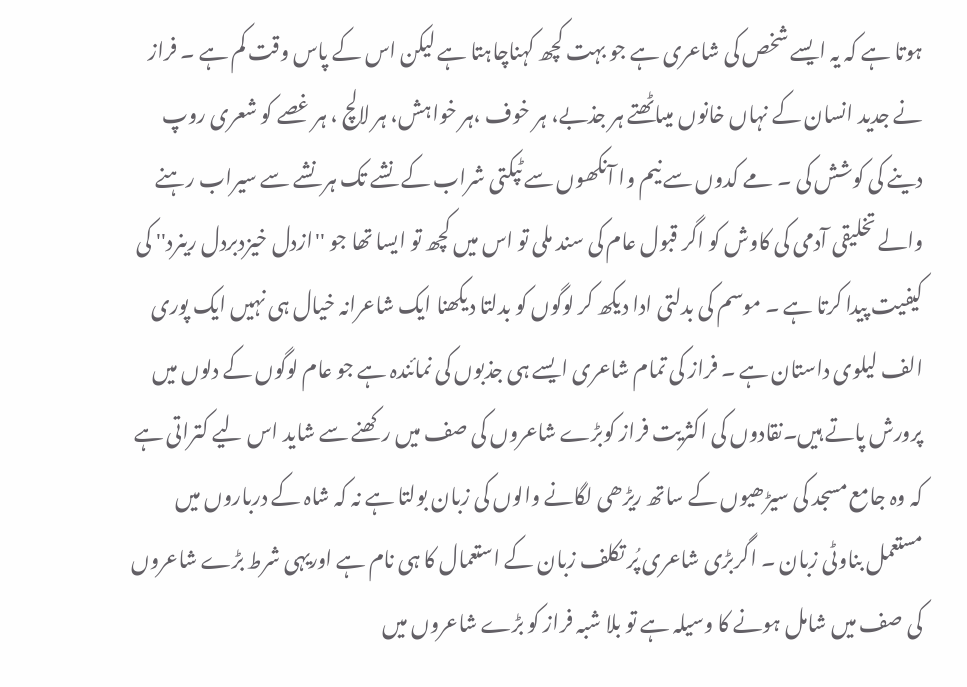ہوتا ہے کہ یہ ایسے شخص کی شاعری ہے جو بہت کچھ کہناچاہتا ہے لیکن اس کے پاس وقت کم ہے ۔ فراز نے جدید انسان کے نہاں خانوں میںاٹھتے ہر جذبے، ہر خوف ،ہر خواہش، ہر لالچ ، ہر غصے کو شعری روپ دینے کی کوشش کی ۔ مے کدوں سے نیم وا آنکھوں سے ٹپکتی شراب کے نشے تک ہر نشے سے سیراب رہنے والے تخلیقی آدمی کی کاوش کو اگر قبول عام کی سند ملی تو اس میں کچھ تو ایسا تھا جو ''ازدل خیزدبردل رینرد'' کی کیفیت پیدا کرتا ہے ۔ موسم کی بدلتی ادا دیکھ کر لوگوں کو بدلتا دیکھنا ایک شاعرانہ خیال ہی نہیں ایک پوری الف لیلوی داستان ہے ۔ فراز کی تمام شاعری ایسے ہی جذبوں کی نمائندہ ہے جو عام لوگوں کے دلوں میں پرورش پاتے ہیں۔نقادوں کی اکثریت فراز کوبڑے شاعروں کی صف میں رکھنے سے شاید اس لیے کتراتی ہے کہ وہ جامع مسجد کی سیڑھیوں کے ساتھ ریڑھی لگانے والوں کی زبان بولتا ہے نہ کہ شاہ کے درباروں میں مستعمل بناوٹی زبان ۔ اگربڑی شاعری پُر تکلف زبان کے استعمال کا ہی نام ہے اوریہی شرط بڑے شاعروں کی صف میں شامل ہونے کا وسیلہ ہے تو بلا شبہ فراز کو بڑے شاعروں میں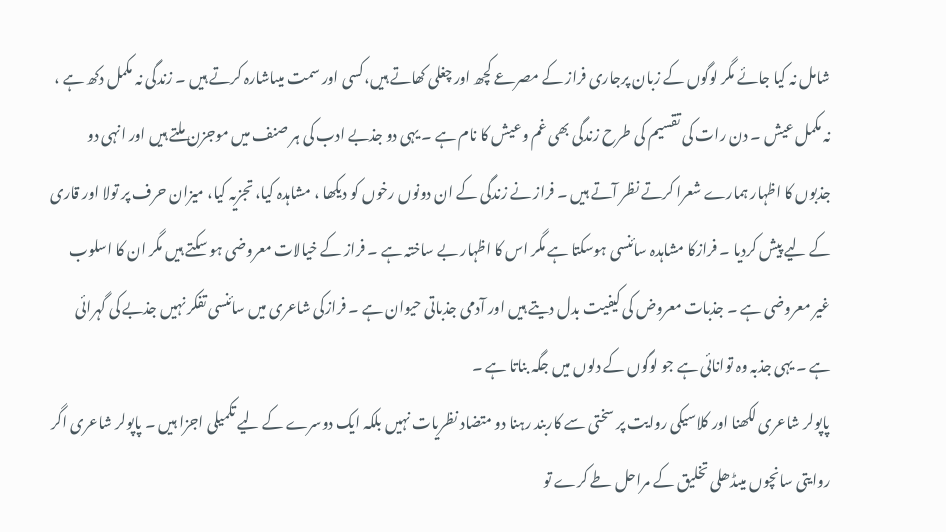شامل نہ کیا جائے مگر لوگوں کے زبان پرجاری فراز کے مصرعے کچھ اور چغلی کھاتے ہیں،کسی اور سمت میںاشارہ کرتے ہیں ۔ زندگی نہ مکمل دکھ ہے ، نہ مکمل عیش ۔ دن رات کی تقسیم کی طرح زندگی بھی غم وعیش کا نام ہے ۔ یہی دو جذبے ادب کی ہر صنف میں موجزن ملتے ہیں اور انہی دو جذبوں کا اظہار ہمارے شعرا کرتے نظر آتے ہیں ۔ فراز نے زندگی کے ان دونوں رخوں کو دیکھا ، مشاہدہ کیا، تجزیہ کیا، میزان حرف پر تولا اور قاری کے لیے پیش کردیا ۔ فرازکا مشاہدہ سائنسی ہوسکتا ہے مگر اس کا اظہار بے ساختہ ہے ۔ فراز کے خیالات معروضی ہو سکتے ہیں مگر ان کا اسلوب غیر معروضی ہے ۔ جذبات معروض کی کیفیت بدل دیتے ہیں اور آدمی جذباتی حیوان ہے ۔ فرازکی شاعری میں سائنسی تفکر نہیں جذبے کی گہرائی ہے ۔ یہی جذبہ وہ توانائی ہے جو لوگوں کے دلوں میں جگہ بناتا ہے ۔
پاپولر شاعری لکھنا اور کلاسیکی روایت پر سختی سے کاربند رہنا دو متضاد نظریات نہیں بلکہ ایک دوسرے کے لیے تکمیلی اجزا ہیں ۔ پاپولر شاعری اگر روایتی سانچوں میںڈھلی تخلیق کے مراحل طے کرے تو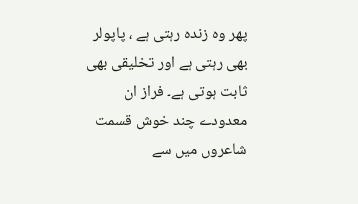پھر وہ زندہ رہتی ہے ، پاپولر بھی رہتی ہے اور تخلیقی بھی ثابت ہوتی ہے۔ فراز ان معدودے چند خوش قسمت شاعروں میں سے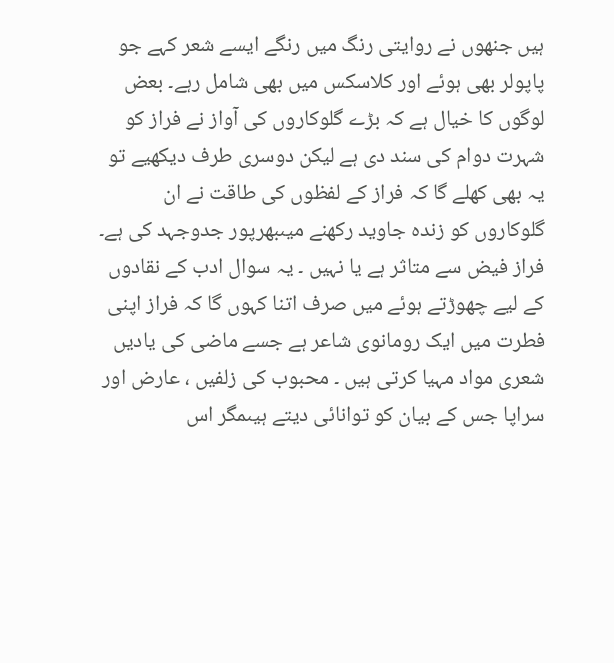ہیں جنھوں نے روایتی رنگ میں رنگے ایسے شعر کہے جو پاپولر بھی ہوئے اور کلاسکس میں بھی شامل رہے۔ بعض لوگوں کا خیال ہے کہ بڑے گلوکاروں کی آواز نے فراز کو شہرت دوام کی سند دی ہے لیکن دوسری طرف دیکھیے تو یہ بھی کھلے گا کہ فراز کے لفظوں کی طاقت نے ان گلوکاروں کو زندہ جاوید رکھنے میںبھرپور جدوجہد کی ہے۔
فراز فیض سے متاثر ہے یا نہیں ۔ یہ سوال ادب کے نقادوں کے لیے چھوڑتے ہوئے میں صرف اتنا کہوں گا کہ فراز اپنی فطرت میں ایک رومانوی شاعر ہے جسے ماضی کی یادیں شعری مواد مہیا کرتی ہیں ۔ محبوب کی زلفیں ، عارض اور سراپا جس کے بیان کو توانائی دیتے ہیںمگر اس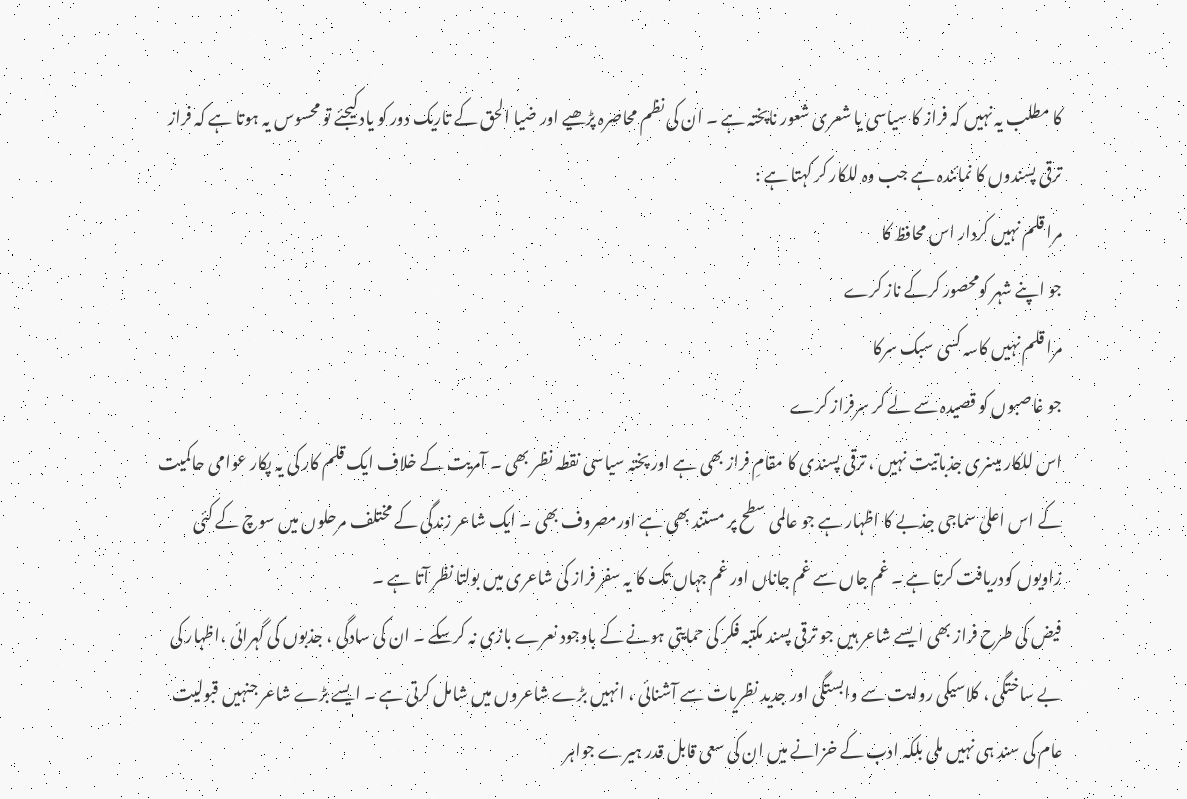کا مطلب یہ نہیں کہ فراز کا سیاسی یا شعری شعور ناپختہ ہے ۔ ان کی نظم محاصرہ پڑھیے اور ضیا الحق کے تاریک دور کو یاد کیجئے تو محسوس یہ ہوتا ہے کہ فراز ترقی پسندوں کا نمائندہ ہے جب وہ للکار کر کہتا ہے :
مرا قلم نہیں کردار اس محافظ کا
جو اپنے شہر کومحصور کرکے ناز کرے
مرا قلم نہیں کاسہ کسی سبک سرکا
جو غاصبوں کو قصیدہ سے لے کر سرفراز کرے
اس للکار میںنری جذباتیت نہیں ، ترقی پسندی کا مقامِ فراز بھی ہے اور پختہ سیاسی نقطہ نظر بھی ۔ آمریت کے خلاف ایک قلم کار کی یہ پکار عوامی حاکمیت کے اس اعلیٰ سماجی جذبے کا اظہار ہے جو عالمی سطح پر مستند بھی ہے اورمصروف بھی ۔ ایک شاعر زندگی کے مختلف مرحلوں میں سوچ کے کئی زاویوں کودریافت کرتا ہے ۔ غم جاں سے غم جاناں اور غم جہاں تک کا یہ سفر فراز کی شاعری میں بولتا نظر آتا ہے ۔
فیض کی طرح فراز بھی ایسے شاعر ہیں جو ترقی پسند مکتبہ فکر کی حمایتی ہونے کے باوجود نعرے بازی نہ کرسکے ۔ ان کی سادگی ، جذبوں کی گہرائی ،اظہار کی بے ساختگی ، کلاسیکی روایت سے وابستگی اور جدید نظریات سے آشنائی ، انہیں بڑے شاعروں میں شامل کرتی ہے ۔ ایسے بڑے شاعر جنہیں قبولیت عام کی سند ہی نہیں ملی بلکہ ادب کے خزانے میں ان کی سعی قابل قدر ہیرے جواہر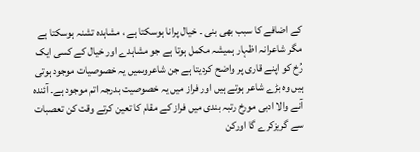کے اضافے کا سبب بھی بنی ۔ خیال پرانا ہوسکتا ہے ، مشاہدہ تشنہ ہوسکتا ہے مگر شاعرانہ اظہار ہمیشہ مکمل ہوتا ہے جو مشاہدے اور خیال کے کسی ایک رُخ کو اپنے قاری پر واضح کردیتا ہے جن شاعروںمیں یہ خصوصیات موجود ہوتی ہیں وہ بڑے شاعر ہوتے ہیں اور فراز میں یہ خصوصیت بدرجہ اتم موجود ہے۔ آئندہ آنے والا ادبی مورخ رتبہ بندی میں فراز کے مقام کا تعین کرتے وقت کن تعصبات سے گریزکرے گا اورکن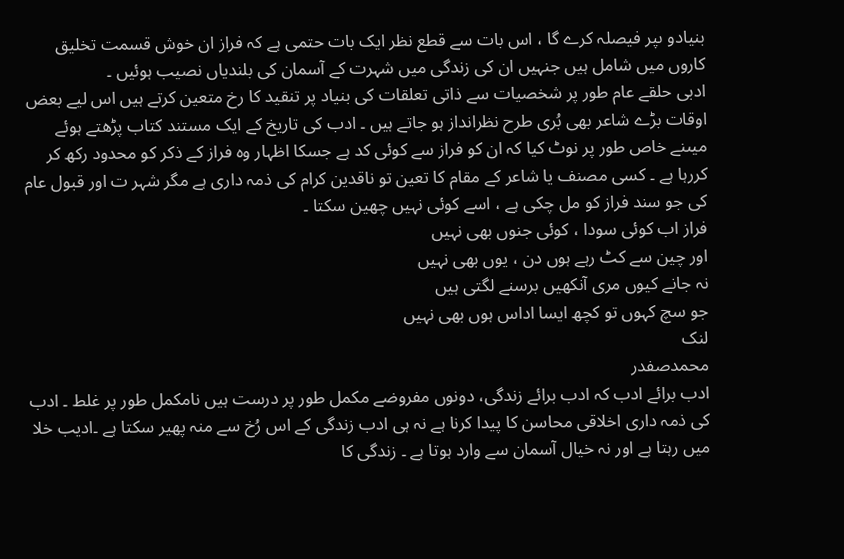بنیادو ںپر فیصلہ کرے گا ، اس بات سے قطع نظر ایک بات حتمی ہے کہ فراز ان خوش قسمت تخلیق کاروں میں شامل ہیں جنہیں ان کی زندگی میں شہرت کے آسمان کی بلندیاں نصیب ہوئیں ۔
ادبی حلقے عام طور پر شخصیات سے ذاتی تعلقات کی بنیاد پر تنقید کا رخ متعین کرتے ہیں اس لیے بعض اوقات بڑے شاعر بھی بُری طرح نظرانداز ہو جاتے ہیں ۔ ادب کی تاریخ کے ایک مستند کتاب پڑھتے ہوئے میںنے خاص طور پر نوٹ کیا کہ ان کو فراز سے کوئی کد ہے جسکا اظہار وہ فراز کے ذکر کو محدود رکھ کر کررہا ہے ۔ کسی مصنف یا شاعر کے مقام کا تعین تو ناقدین کرام کی ذمہ داری ہے مگر شہر ت اور قبول عام کی جو سند فراز کو مل چکی ہے ، اسے کوئی نہیں چھین سکتا ۔
فراز اب کوئی سودا ، کوئی جنوں بھی نہیں
اور چین سے کٹ رہے ہوں دن ، یوں بھی نہیں
نہ جانے کیوں مری آنکھیں برسنے لگتی ہیں
جو سچ کہوں تو کچھ ایسا اداس ہوں بھی نہیں
لنک
محمدصفدر
ادب برائے ادب کہ ادب برائے زندگی، دونوں مفروضے مکمل طور پر درست ہیں نامکمل طور پر غلط ۔ ادب کی ذمہ داری اخلاقی محاسن کا پیدا کرنا ہے نہ ہی ادب زندگی کے اس رُخ سے منہ پھیر سکتا ہے ۔ادیب خلا میں رہتا ہے اور نہ خیال آسمان سے وارد ہوتا ہے ۔ زندگی کا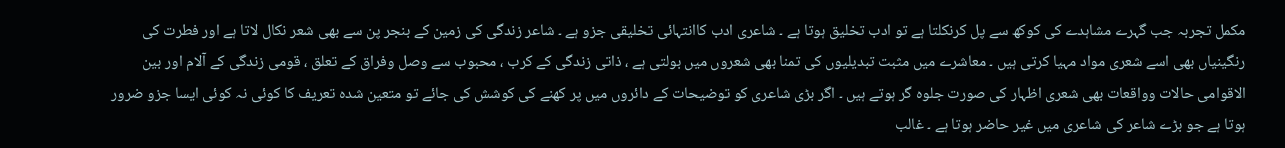مکمل تجربہ جب گہرے مشاہدے کی کوکھ سے پل کرنکلتا ہے تو ادب تخلیق ہوتا ہے ۔ شاعری ادب کاانتہائی تخلیقی جزو ہے ۔ شاعر زندگی کی زمین کے بنجر پن سے بھی شعر نکال لاتا ہے اور فطرت کی رنگینیاں بھی اسے شعری مواد مہیا کرتی ہیں ۔ معاشرے میں مثبت تبدیلیوں کی تمنا بھی شعروں میں بولتی ہے ، ذاتی زندگی کے کرب ، محبوب سے وصل وفراق کے تعلق ، قومی زندگی کے آلام اور بین الاقوامی حالات وواقعات بھی شعری اظہار کی صورت جلوہ گر ہوتے ہیں ۔ اگر بڑی شاعری کو توضیحات کے دائروں میں پر کھنے کی کوشش کی جائے تو متعین شدہ تعریف کا کوئی نہ کوئی ایسا جزو ضرور ہوتا ہے جو بڑے شاعر کی شاعری میں غیر حاضر ہوتا ہے ۔ غالب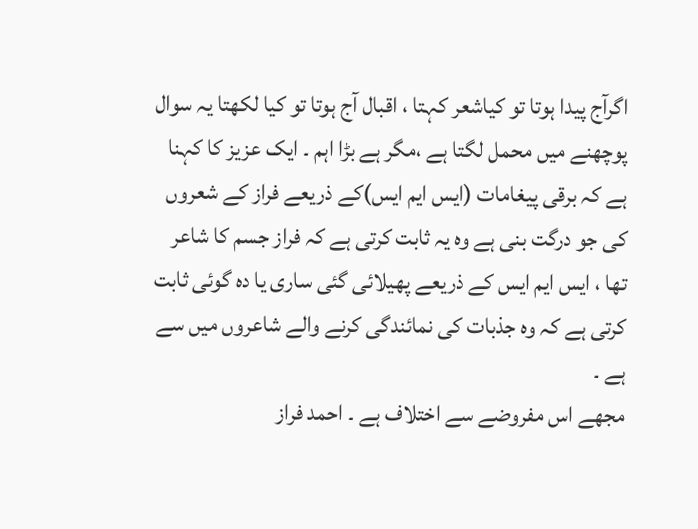اگرآج پیدا ہوتا تو کیاشعر کہتا ، اقبال آج ہوتا تو کیا لکھتا یہ سوال پوچھنے میں محمل لگتا ہے ،مگر ہے بڑا اہم ۔ ایک عزیز کا کہنا ہے کہ برقی پیغامات (ایس ایم ایس)کے ذریعے فراز کے شعروں کی جو درگت بنی ہے وہ یہ ثابت کرتی ہے کہ فراز جسم کا شاعر تھا ، ایس ایم ایس کے ذریعے پھیلائی گئی ساری یا دہ گوئی ثابت کرتی ہے کہ وہ جذبات کی نمائندگی کرنے والے شاعروں میں سے ہے ۔
مجھے اس مفروضے سے اختلاف ہے ۔ احمد فراز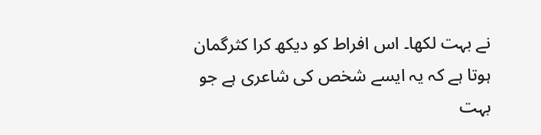نے بہت لکھا۔ اس افراط کو دیکھ کرا کثرگمان ہوتا ہے کہ یہ ایسے شخص کی شاعری ہے جو بہت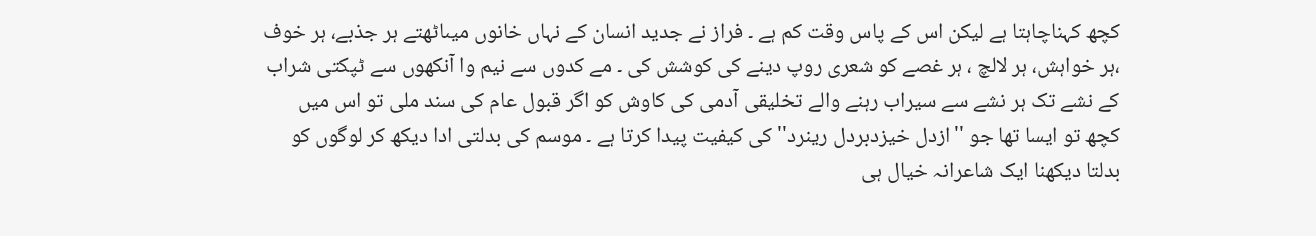کچھ کہناچاہتا ہے لیکن اس کے پاس وقت کم ہے ۔ فراز نے جدید انسان کے نہاں خانوں میںاٹھتے ہر جذبے، ہر خوف ،ہر خواہش، ہر لالچ ، ہر غصے کو شعری روپ دینے کی کوشش کی ۔ مے کدوں سے نیم وا آنکھوں سے ٹپکتی شراب کے نشے تک ہر نشے سے سیراب رہنے والے تخلیقی آدمی کی کاوش کو اگر قبول عام کی سند ملی تو اس میں کچھ تو ایسا تھا جو ''ازدل خیزدبردل رینرد'' کی کیفیت پیدا کرتا ہے ۔ موسم کی بدلتی ادا دیکھ کر لوگوں کو بدلتا دیکھنا ایک شاعرانہ خیال ہی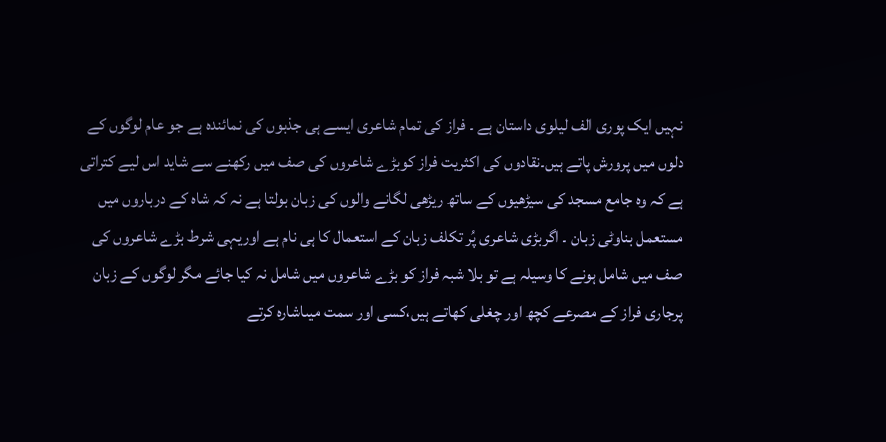نہیں ایک پوری الف لیلوی داستان ہے ۔ فراز کی تمام شاعری ایسے ہی جذبوں کی نمائندہ ہے جو عام لوگوں کے دلوں میں پرورش پاتے ہیں۔نقادوں کی اکثریت فراز کوبڑے شاعروں کی صف میں رکھنے سے شاید اس لیے کتراتی ہے کہ وہ جامع مسجد کی سیڑھیوں کے ساتھ ریڑھی لگانے والوں کی زبان بولتا ہے نہ کہ شاہ کے درباروں میں مستعمل بناوٹی زبان ۔ اگربڑی شاعری پُر تکلف زبان کے استعمال کا ہی نام ہے اوریہی شرط بڑے شاعروں کی صف میں شامل ہونے کا وسیلہ ہے تو بلا شبہ فراز کو بڑے شاعروں میں شامل نہ کیا جائے مگر لوگوں کے زبان پرجاری فراز کے مصرعے کچھ اور چغلی کھاتے ہیں،کسی اور سمت میںاشارہ کرتے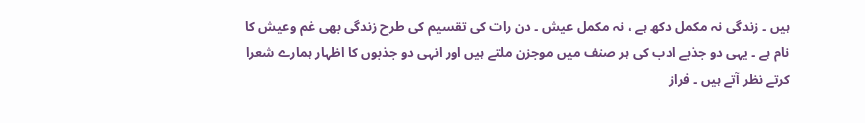ہیں ۔ زندگی نہ مکمل دکھ ہے ، نہ مکمل عیش ۔ دن رات کی تقسیم کی طرح زندگی بھی غم وعیش کا نام ہے ۔ یہی دو جذبے ادب کی ہر صنف میں موجزن ملتے ہیں اور انہی دو جذبوں کا اظہار ہمارے شعرا کرتے نظر آتے ہیں ۔ فراز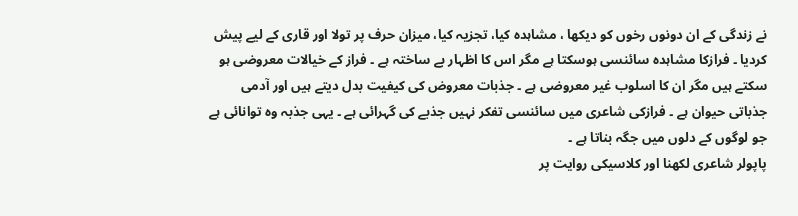نے زندگی کے ان دونوں رخوں کو دیکھا ، مشاہدہ کیا، تجزیہ کیا، میزان حرف پر تولا اور قاری کے لیے پیش کردیا ۔ فرازکا مشاہدہ سائنسی ہوسکتا ہے مگر اس کا اظہار بے ساختہ ہے ۔ فراز کے خیالات معروضی ہو سکتے ہیں مگر ان کا اسلوب غیر معروضی ہے ۔ جذبات معروض کی کیفیت بدل دیتے ہیں اور آدمی جذباتی حیوان ہے ۔ فرازکی شاعری میں سائنسی تفکر نہیں جذبے کی گہرائی ہے ۔ یہی جذبہ وہ توانائی ہے جو لوگوں کے دلوں میں جگہ بناتا ہے ۔
پاپولر شاعری لکھنا اور کلاسیکی روایت پر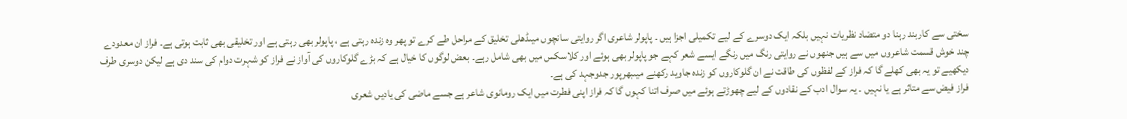سختی سے کاربند رہنا دو متضاد نظریات نہیں بلکہ ایک دوسرے کے لیے تکمیلی اجزا ہیں ۔ پاپولر شاعری اگر روایتی سانچوں میںڈھلی تخلیق کے مراحل طے کرے تو پھر وہ زندہ رہتی ہے ، پاپولر بھی رہتی ہے اور تخلیقی بھی ثابت ہوتی ہے۔ فراز ان معدودے چند خوش قسمت شاعروں میں سے ہیں جنھوں نے روایتی رنگ میں رنگے ایسے شعر کہے جو پاپولر بھی ہوئے اور کلاسکس میں بھی شامل رہے۔ بعض لوگوں کا خیال ہے کہ بڑے گلوکاروں کی آواز نے فراز کو شہرت دوام کی سند دی ہے لیکن دوسری طرف دیکھیے تو یہ بھی کھلے گا کہ فراز کے لفظوں کی طاقت نے ان گلوکاروں کو زندہ جاوید رکھنے میںبھرپور جدوجہد کی ہے۔
فراز فیض سے متاثر ہے یا نہیں ۔ یہ سوال ادب کے نقادوں کے لیے چھوڑتے ہوئے میں صرف اتنا کہوں گا کہ فراز اپنی فطرت میں ایک رومانوی شاعر ہے جسے ماضی کی یادیں شعری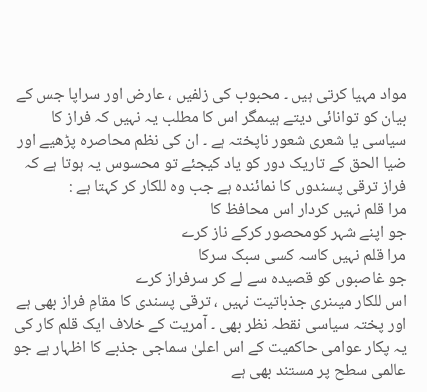مواد مہیا کرتی ہیں ۔ محبوب کی زلفیں ، عارض اور سراپا جس کے بیان کو توانائی دیتے ہیںمگر اس کا مطلب یہ نہیں کہ فراز کا سیاسی یا شعری شعور ناپختہ ہے ۔ ان کی نظم محاصرہ پڑھیے اور ضیا الحق کے تاریک دور کو یاد کیجئے تو محسوس یہ ہوتا ہے کہ فراز ترقی پسندوں کا نمائندہ ہے جب وہ للکار کر کہتا ہے :
مرا قلم نہیں کردار اس محافظ کا
جو اپنے شہر کومحصور کرکے ناز کرے
مرا قلم نہیں کاسہ کسی سبک سرکا
جو غاصبوں کو قصیدہ سے لے کر سرفراز کرے
اس للکار میںنری جذباتیت نہیں ، ترقی پسندی کا مقامِ فراز بھی ہے اور پختہ سیاسی نقطہ نظر بھی ۔ آمریت کے خلاف ایک قلم کار کی یہ پکار عوامی حاکمیت کے اس اعلیٰ سماجی جذبے کا اظہار ہے جو عالمی سطح پر مستند بھی ہے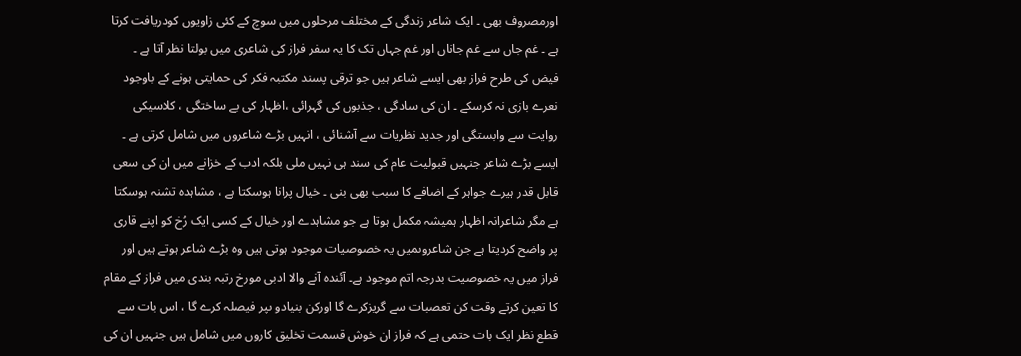اورمصروف بھی ۔ ایک شاعر زندگی کے مختلف مرحلوں میں سوچ کے کئی زاویوں کودریافت کرتا ہے ۔ غم جاں سے غم جاناں اور غم جہاں تک کا یہ سفر فراز کی شاعری میں بولتا نظر آتا ہے ۔
فیض کی طرح فراز بھی ایسے شاعر ہیں جو ترقی پسند مکتبہ فکر کی حمایتی ہونے کے باوجود نعرے بازی نہ کرسکے ۔ ان کی سادگی ، جذبوں کی گہرائی ،اظہار کی بے ساختگی ، کلاسیکی روایت سے وابستگی اور جدید نظریات سے آشنائی ، انہیں بڑے شاعروں میں شامل کرتی ہے ۔ ایسے بڑے شاعر جنہیں قبولیت عام کی سند ہی نہیں ملی بلکہ ادب کے خزانے میں ان کی سعی قابل قدر ہیرے جواہر کے اضافے کا سبب بھی بنی ۔ خیال پرانا ہوسکتا ہے ، مشاہدہ تشنہ ہوسکتا ہے مگر شاعرانہ اظہار ہمیشہ مکمل ہوتا ہے جو مشاہدے اور خیال کے کسی ایک رُخ کو اپنے قاری پر واضح کردیتا ہے جن شاعروںمیں یہ خصوصیات موجود ہوتی ہیں وہ بڑے شاعر ہوتے ہیں اور فراز میں یہ خصوصیت بدرجہ اتم موجود ہے۔ آئندہ آنے والا ادبی مورخ رتبہ بندی میں فراز کے مقام کا تعین کرتے وقت کن تعصبات سے گریزکرے گا اورکن بنیادو ںپر فیصلہ کرے گا ، اس بات سے قطع نظر ایک بات حتمی ہے کہ فراز ان خوش قسمت تخلیق کاروں میں شامل ہیں جنہیں ان کی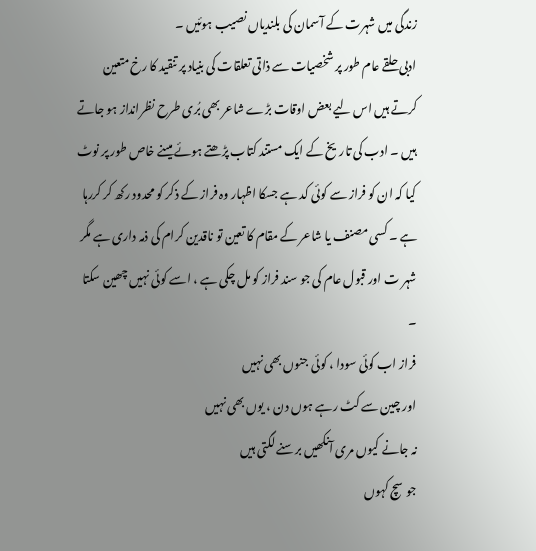زندگی میں شہرت کے آسمان کی بلندیاں نصیب ہوئیں ۔
ادبی حلقے عام طور پر شخصیات سے ذاتی تعلقات کی بنیاد پر تنقید کا رخ متعین کرتے ہیں اس لیے بعض اوقات بڑے شاعر بھی بُری طرح نظرانداز ہو جاتے ہیں ۔ ادب کی تاریخ کے ایک مستند کتاب پڑھتے ہوئے میںنے خاص طور پر نوٹ کیا کہ ان کو فراز سے کوئی کد ہے جسکا اظہار وہ فراز کے ذکر کو محدود رکھ کر کررہا ہے ۔ کسی مصنف یا شاعر کے مقام کا تعین تو ناقدین کرام کی ذمہ داری ہے مگر شہر ت اور قبول عام کی جو سند فراز کو مل چکی ہے ، اسے کوئی نہیں چھین سکتا ۔
فراز اب کوئی سودا ، کوئی جنوں بھی نہیں
اور چین سے کٹ رہے ہوں دن ، یوں بھی نہیں
نہ جانے کیوں مری آنکھیں برسنے لگتی ہیں
جو سچ کہوں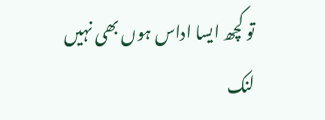تو کچھ ایسا اداس ہوں بھی نہیں
لنک